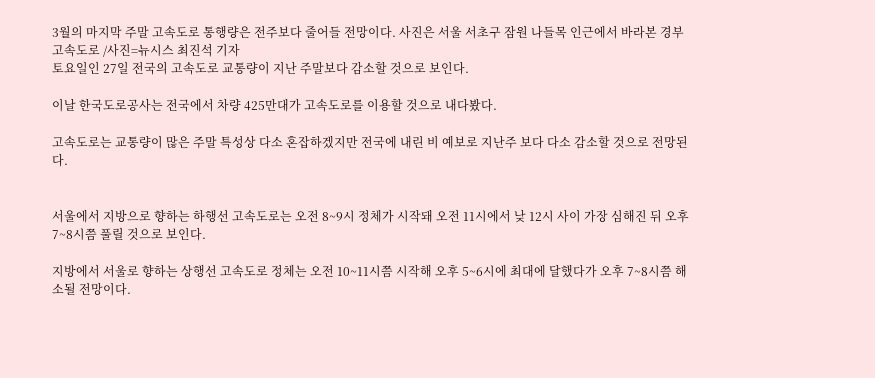3월의 마지막 주말 고속도로 통행량은 전주보다 줄어들 전망이다. 사진은 서울 서초구 잠원 나들목 인근에서 바라본 경부고속도로 /사진=뉴시스 최진석 기자
토요일인 27일 전국의 고속도로 교통량이 지난 주말보다 감소할 것으로 보인다.

이날 한국도로공사는 전국에서 차량 425만대가 고속도로를 이용할 것으로 내다봤다.

고속도로는 교통량이 많은 주말 특성상 다소 혼잡하겠지만 전국에 내린 비 예보로 지난주 보다 다소 감소할 것으로 전망된다.


서울에서 지방으로 향하는 하행선 고속도로는 오전 8~9시 정체가 시작돼 오전 11시에서 낮 12시 사이 가장 심해진 뒤 오후 7~8시쯤 풀릴 것으로 보인다.

지방에서 서울로 향하는 상행선 고속도로 정체는 오전 10~11시쯤 시작해 오후 5~6시에 최대에 달했다가 오후 7~8시쯤 해소될 전망이다.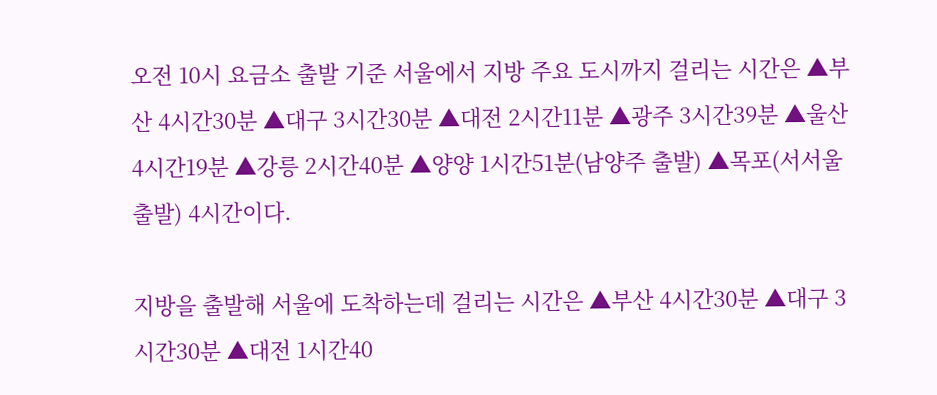오전 10시 요금소 출발 기준 서울에서 지방 주요 도시까지 걸리는 시간은 ▲부산 4시간30분 ▲대구 3시간30분 ▲대전 2시간11분 ▲광주 3시간39분 ▲울산 4시간19분 ▲강릉 2시간40분 ▲양양 1시간51분(남양주 출발) ▲목포(서서울 출발) 4시간이다.

지방을 출발해 서울에 도착하는데 걸리는 시간은 ▲부산 4시간30분 ▲대구 3시간30분 ▲대전 1시간40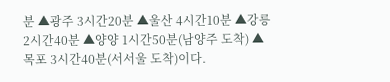분 ▲광주 3시간20분 ▲울산 4시간10분 ▲강릉 2시간40분 ▲양양 1시간50분(남양주 도착) ▲목포 3시간40분(서서울 도착)이다.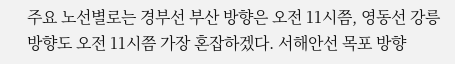주요 노선별로는 경부선 부산 방향은 오전 11시쯤, 영동선 강릉 방향도 오전 11시쯤 가장 혼잡하겠다. 서해안선 목포 방향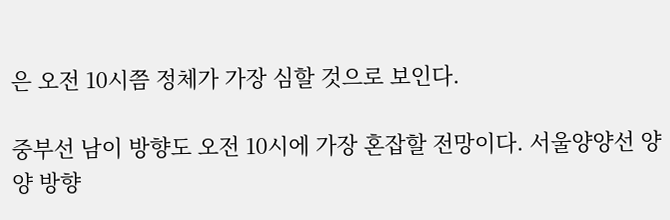은 오전 10시쯤 정체가 가장 심할 것으로 보인다.

중부선 남이 방향도 오전 10시에 가장 혼잡할 전망이다. 서울양양선 양양 방향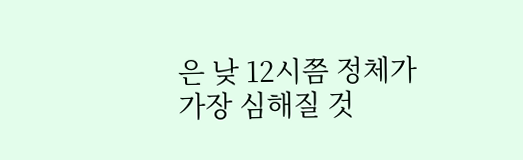은 낮 12시쯤 정체가 가장 심해질 것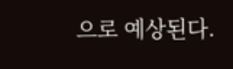으로 예상된다.